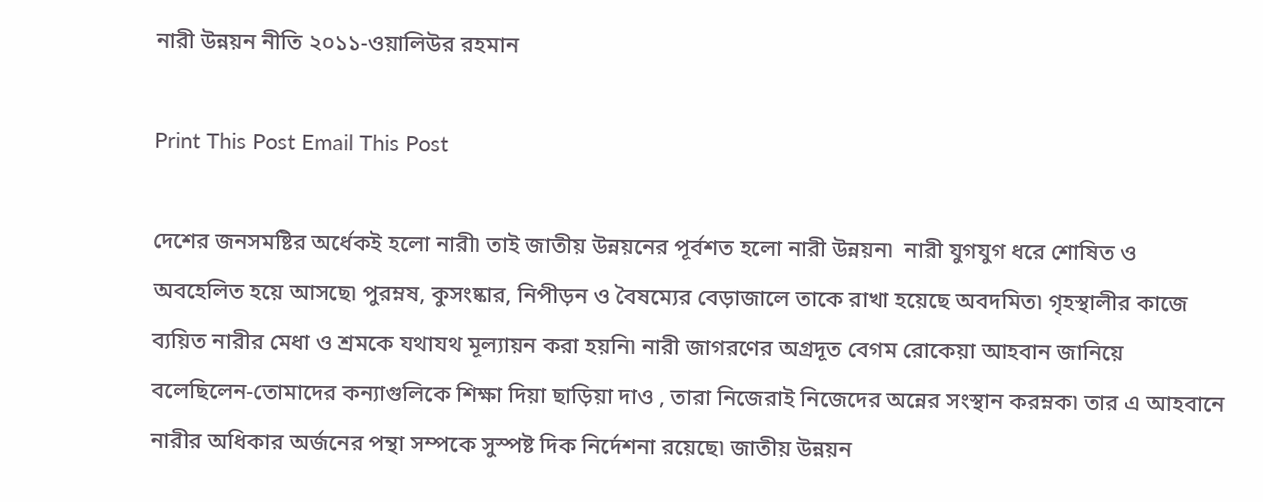নারী উন্নয়ন নীতি ২০১১-ওয়ালিউর রহমান

Print This Post Email This Post

দেশের জনসমষ্টির অর্ধেকই হলো নারী৷ তাই জাতীয় উন্নয়নের পূর্বশত হলো নারী উন্নয়ন৷  নারী যুগযুগ ধরে শোষিত ও অবহেলিত হয়ে আসছে৷ পুরম্নষ, কুসংষ্কার, নিপীড়ন ও বৈষম্যের বেড়াজালে তাকে রাখা হয়েছে অবদমিত৷ গৃহস্থালীর কাজে ব্যয়িত নারীর মেধা ও শ্রমকে যথাযথ মূল্যায়ন করা হয়নি৷ নারী জাগরণের অগ্রদূত বেগম রোকেয়া আহবান জানিয়ে বলেছিলেন-তোমাদের কন্যাগুলিকে শিক্ষা দিয়া ছাড়িয়া দাও , তারা নিজেরাই নিজেদের অন্নের সংস্থান করম্নক৷ তার এ আহবানে  নারীর অধিকার অর্জনের পন্থা সম্পকে সুস্পষ্ট দিক নির্দেশনা রয়েছে৷ জাতীয় উন্নয়ন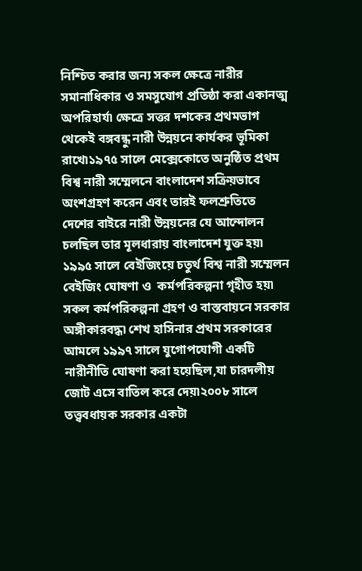নিশ্চিত করার জন্য সকল ক্ষেত্রে নারীর সমানাধিকার ও সমসুযোগ প্রতিষ্ঠা করা একানত্ম অপরিহার্য৷ ক্ষেত্রে সত্তর দশকের প্রথমভাগ থেকেই বঙ্গবন্ধু নারী উন্নয়নে কার্যকর ভূমিকা রাখে৷১৯৭৫ সালে মেক্সেকোতে অনুষ্ঠিত প্রথম বিশ্ব নারী সম্মেলনে বাংলাদেশ সক্রিয়ভাবে অংশগ্রহণ করেন এবং তারই ফলশ্রুতিতে দেশের বাইরে নারী উন্নয়নের যে আন্দোলন চলছিল তার মূলধারায় বাংলাদেশ যুক্ত হয়৷ ১৯৯৫ সালে বেইজিংয়ে চতুর্থ বিশ্ব নারী সম্মেলন বেইজিং ঘোষণা ও  কর্মপরিকল্পনা গৃহীত হয়৷ সকল কর্মপরিকল্পনা গ্রহণ ও বাস্তবায়নে সরকার অঙ্গীকারবদ্ধ৷ শেখ হাসিনার প্রথম সরকারের আমলে ১৯৯৭ সালে যুগোপযোগী একটি নারীনীতি ঘোষণা করা হয়েছিল,যা চারদলীয় জোট এসে বাতিল করে দেয়৷২০০৮ সালে তত্ত্ববধায়ক সরকার একটা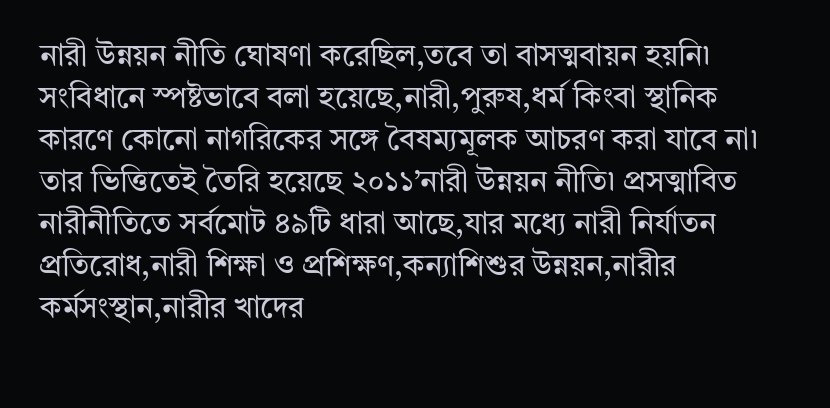নারী উন্নয়ন নীতি ঘোষণা করেছিল,তবে তা বাসত্মবায়ন হয়নি৷  সংবিধানে স্পষ্টভাবে বলা হয়েছে,নারী,পুরুষ,ধর্ম কিংবা স্থানিক কারণে কোনো নাগরিকের সঙ্গে বৈষম্যমূলক আচরণ করা যাবে না৷ তার ভিত্তিতেই তৈরি হয়েছে ২০১১’নারী উন্নয়ন নীতি৷ প্রসত্মাবিত নারীনীতিতে সর্বমোট ৪৯টি ধারা আছে,যার মধ্যে নারী নির্যাতন প্রতিরোধ,নারী শিক্ষা ও প্রশিক্ষণ,কন্যাশিশুর উন্নয়ন,নারীর কর্মসংস্থান,নারীর খাদের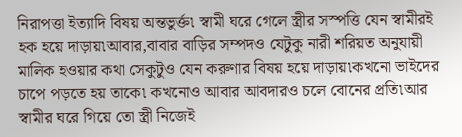নিরাপত্তা ইত্যাদি বিষয় অন্তভুর্ক্ত৷ স্বামী ঘরে গেলে স্ত্রীর সস্পত্তি যেন স্বামীরই হক হয়ে দাড়ায়৷আবার,বাবার বাড়ির সম্পদও যেটুকু নারী শরিয়ত অনুযায়ী মালিক হওয়ার কথা সেকুটুও যেন করুণার বিষয় হয়ে দাড়ায়৷কখনো ভাইদের চাপে পড়তে হয় তাকে৷ কখনোও আবার আবদারও চলে বোনের প্রতি৷আর স্বামীর ঘরে গিয়ে তো স্ত্রী নিজেই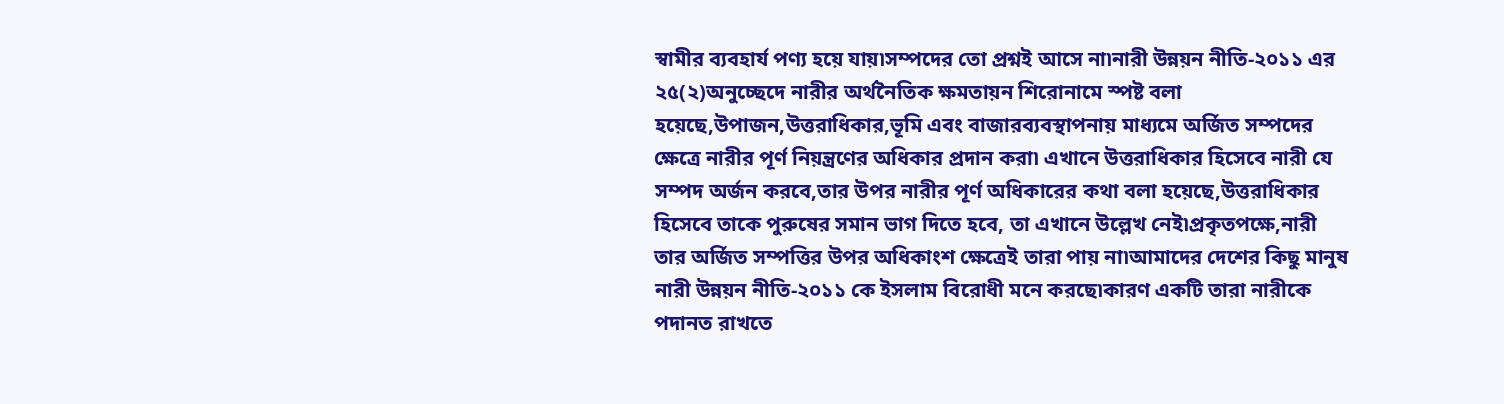স্বামীর ব্যবহার্য পণ্য হয়ে যায়৷সম্পদের তো প্রশ্নই আসে না৷নারী উন্নয়ন নীতি-২০১১ এর ২৫(২)অনুচ্ছেদে নারীর অর্থনৈতিক ক্ষমতায়ন শিরোনামে স্পষ্ট বলা হয়েছে,উপাজন,উত্তরাধিকার,ভূমি এবং বাজারব্যবস্থাপনায় মাধ্যমে অর্জিত সম্পদের ক্ষেত্রে নারীর পূর্ণ নিয়ন্ত্রণের অধিকার প্রদান করা৷ এখানে উত্তরাধিকার হিসেবে নারী যে সম্পদ অর্জন করবে,তার উপর নারীর পূর্ণ অধিকারের কথা বলা হয়েছে,উত্তরাধিকার হিসেবে তাকে পুরুষের সমান ভাগ দিতে হবে, তা এখানে উল্লেখ নেই৷প্রকৃতপক্ষে,নারী তার অর্জিত সম্পত্তির উপর অধিকাংশ ক্ষেত্রেই তারা পায় না৷আমাদের দেশের কিছু মানুষ নারী উন্নয়ন নীতি-২০১১ কে ইসলাম বিরোধী মনে করছে৷কারণ একটি তারা নারীকে পদানত রাখতে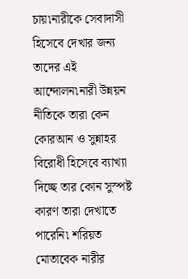চায়৷নারীকে সেবাদাসী হিসেবে দেখার জন্য তাদের এই আন্দোলন৷নারী উন্নয়ন নীতিকে তারা কেন কোরআন ও সুন্নাহর বিরোধী হিসেবে ব্যাখ্যা দিচ্ছে তার কোন সুস্পষ্ট কারণ তারা দেখাতে পারেনি৷ শরিয়ত মোতাবেক নারীর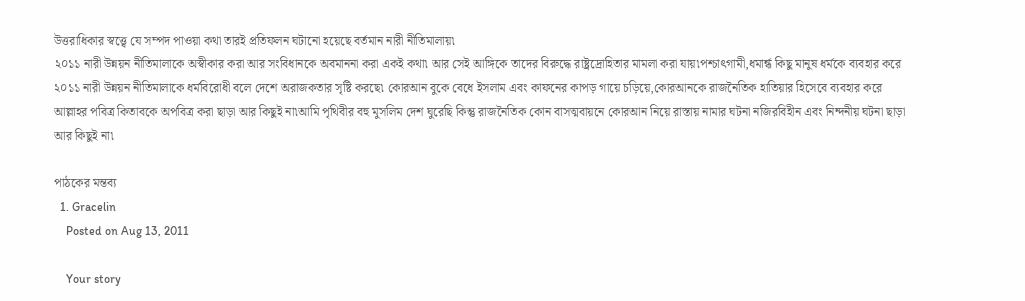উত্তরাধিকার স্বত্ত্বে যে সম্পদ পাওয়া কথা তারই প্রতিফলন ঘটানো হয়েছে বর্তমান নারী নীতিমালায়৷
২০১১ নারী উন্নয়ন নীতিমালাকে অস্বীকার করা আর সংবিধানকে অবমাননা করা একই কথা৷ আর সেই আঙ্গিকে তাদের বিরুদ্ধে রাষ্ট্রদ্রোহিতার মামলা করা যায়৷পশ্চাত্‍গামী,ধমার্ন্ধ কিছু মানুষ ধর্মকে ব্যবহার করে ২০১১ নারী উন্নয়ন নীতিমালাকে ধর্মবিরোধী বলে দেশে অরাজকতার সৃষ্টি করছে৷ কোরআন বুকে বেধে ইসলাম এবং কাফনের কাপড় গায়ে চড়িয়ে,কোরআনকে রাজনৈতিক হাতিয়ার হিসেবে ব্যবহার করে আল্লাহর পবিত্র কিতাবকে অপবিত্র করা ছাড়া আর কিছুই না৷আমি পৃথিবীর বহু মুসলিম দেশ ঘুরেছি কিন্তু রাজনৈতিক কোন বাসত্মবায়নে কোরআন নিয়ে রাস্তায় নামার ঘটনা নজিরবিহীন এবং নিন্দনীয় ঘটনা ছাড়া আর কিছুই না৷

পাঠকের মন্তব্য
  1. Gracelin
    Posted on Aug 13, 2011

    Your story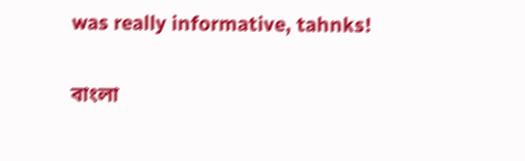was really informative, tahnks!

বাংলা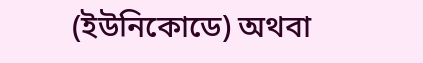(ইউনিকোডে) অথবা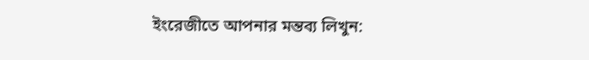ইংরেজীতে আপনার মন্তব্য লিখুন: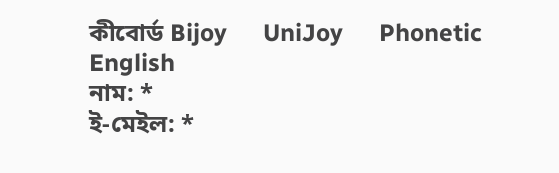কীবোর্ড Bijoy      UniJoy      Phonetic      English
নাম: *
ই-মেইল: *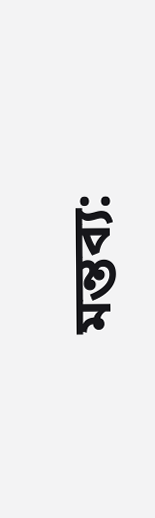মন্তব্য: